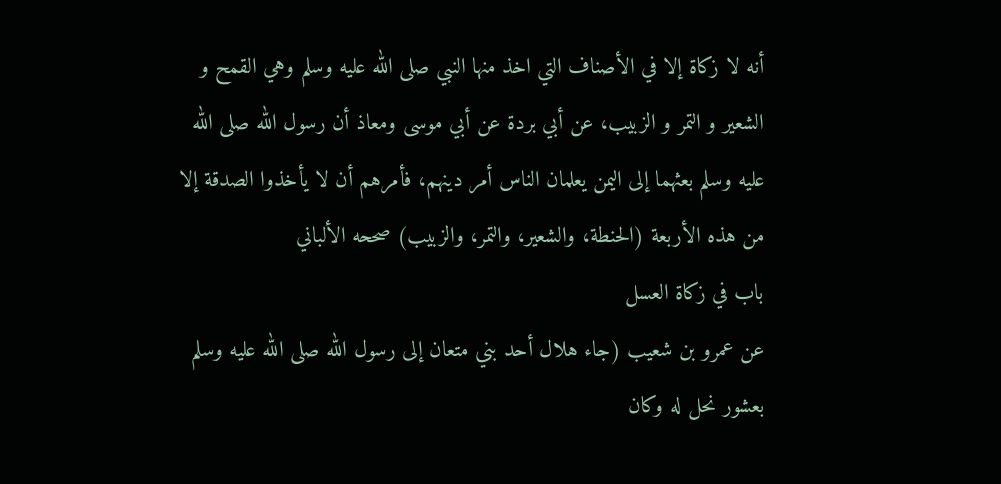أنه لا زكاة إلا في الأصناف التي اخذ منها النبي صلى الله عليه وسلم وهي القمح و الشعير و التمر و الزبيب، عن أبي بردة عن أبي موسى ومعاذ أن رسول الله صلى الله عليه وسلم بعثهما إلى اليمن يعلمان الناس أمر دينهم، فأمرهم أن لا يأخذوا الصدقة إلا من هذه الأربعة (الحنطة، والشعير، والتمر، والزبيب) صححه الألباني
باب في زكاة العسل
عن عمرو بن شعيب (جاء هلال أحد بني متعان إلى رسول الله صلى الله عليه وسلم بعشور نحل له وكان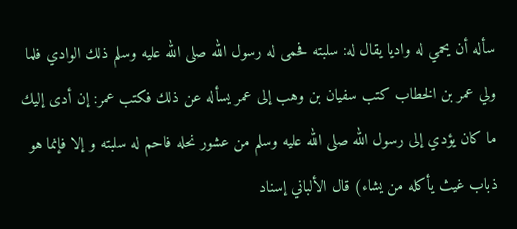سأله أن يحمي له واديا يقال له: سلبته فحمى له رسول الله صلى الله عليه وسلم ذلك الوادي فلما ولي عمر بن الخطاب كتب سفيان بن وهب إلى عمر يسأله عن ذلك فكتب عمر: إن أدى إليك ما كان يؤدي إلى رسول الله صلى الله عليه وسلم من عشور نحله فاحم له سلبته و إلا فإنما هو ذباب غيث يأكله من يشاء) قال الألباني إسناد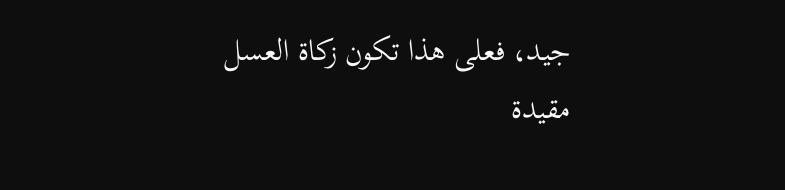جيد، فعلى هذا تكون زكاة العسل مقيدة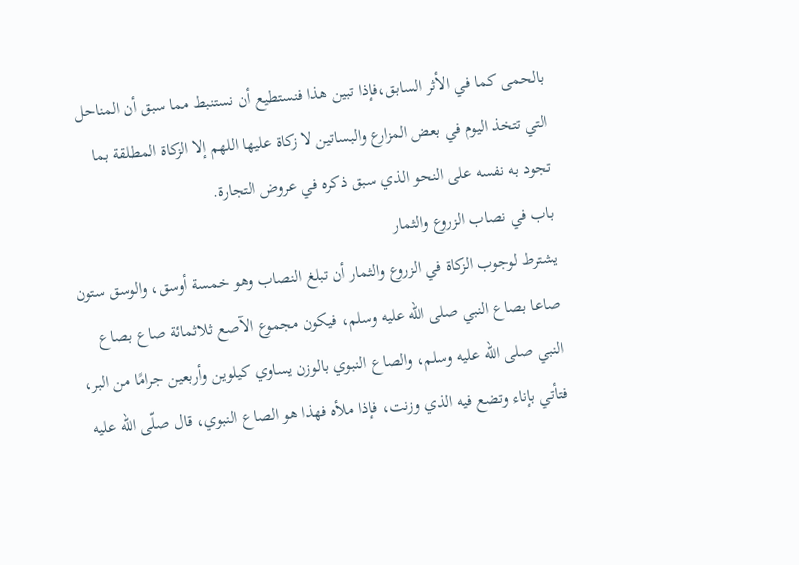بالحمى كما في الأثر السابق،فإذا تبين هذا فنستطيع أن نستنبط مما سبق أن المناحل التي تتخذ اليوم في بعض المزارع والبساتين لا زكاة عليها اللهم إلا الزكاة المطلقة بما تجود به نفسه على النحو الذي سبق ذكره في عروض التجارة.
باب في نصاب الزروع والثمار
يشترط لوجوب الزكاة في الزروع والثمار أن تبلغ النصاب وهو خمسة أوسق، والوسق ستون صاعا بصاع النبي صلى الله عليه وسلم، فيكون مجموع الآصع ثلاثمائة صاع بصاع النبي صلى الله عليه وسلم، والصاع النبوي بالوزن يساوي كيلوين وأربعين جرامًا من البر، فتأتي بإناء وتضع فيه الذي وزنت، فإذا ملأه فهذا هو الصاع النبوي، قال صلّى الله عليه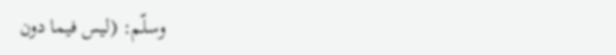وسلّم: (ليس فيما دون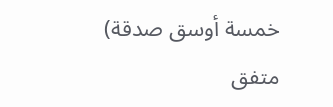خمسة أوسق صدقة) متفق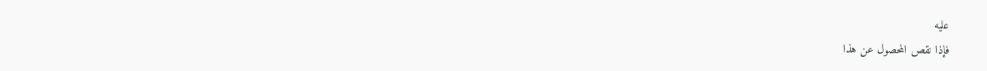عليه
فإذا نقص المحصول عن هذا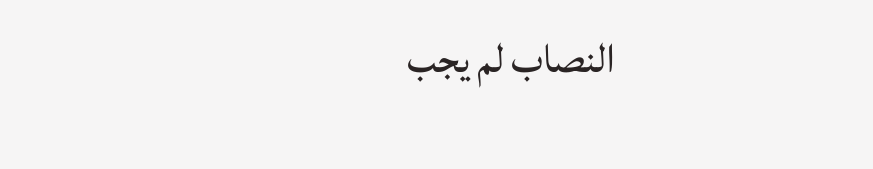النصاب لم يجب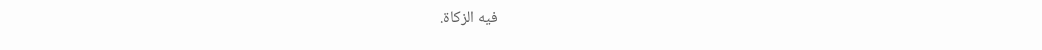فيه الزكاة.